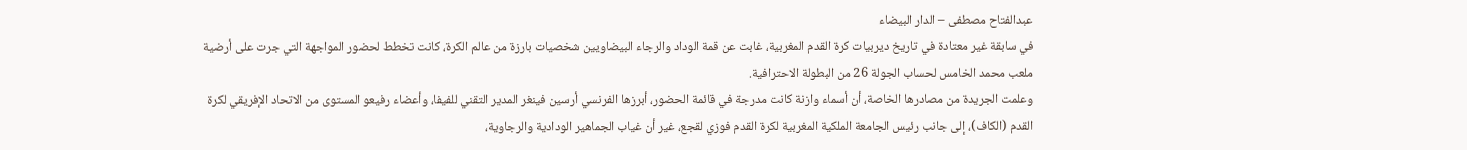عبدالفتاح مصطفى – الدار البيضاء
في سابقة غير معتادة في تاريخ ديربيات كرة القدم المغربية، غابت عن قمة الوداد والرجاء البيضاويين شخصيات بارزة من عالم الكرة، كانت تخطط لحضور المواجهة التي جرت على أرضية ملعب محمد الخامس لحساب الجولة 26 من البطولة الاحترافية.
وعلمت الجريدة من مصادرها الخاصة، أن أسماء وازنة كانت مدرجة في قائمة الحضور، أبرزها الفرنسي أرسين فينغر المدير التقني للفيفا، وأعضاء رفيعو المستوى من الاتحاد الإفريقي لكرة القدم (الكاف)، إلى جانب رئيس الجامعة الملكية المغربية لكرة القدم فوزي لقجع، غير أن غياب الجماهير الودادية والرجاوية،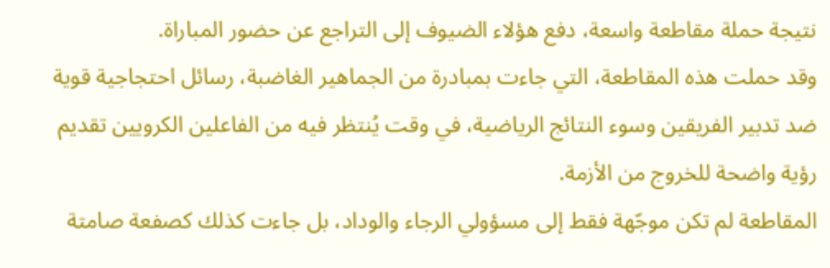نتيجة حملة مقاطعة واسعة، دفع هؤلاء الضيوف إلى التراجع عن حضور المباراة.
وقد حملت هذه المقاطعة، التي جاءت بمبادرة من الجماهير الغاضبة، رسائل احتجاجية قوية ضد تدبير الفريقين وسوء النتائج الرياضية، في وقت يُنتظر فيه من الفاعلين الكرويين تقديم رؤية واضحة للخروج من الأزمة.
المقاطعة لم تكن موجّهة فقط إلى مسؤولي الرجاء والوداد، بل جاءت كذلك كصفعة صامتة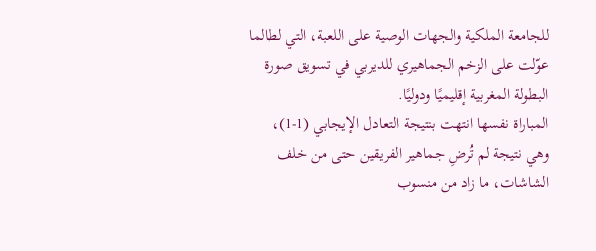للجامعة الملكية والجهات الوصية على اللعبة، التي لطالما عوّلت على الزخم الجماهيري للديربي في تسويق صورة البطولة المغربية إقليميًا ودوليًا.
المباراة نفسها انتهت بنتيجة التعادل الإيجابي (1-1)، وهي نتيجة لم تُرضِ جماهير الفريقين حتى من خلف الشاشات، ما زاد من منسوب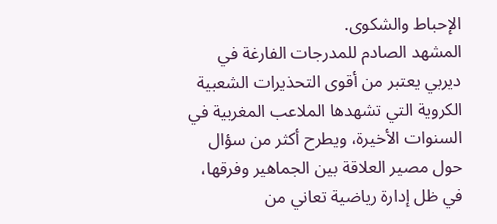الإحباط والشكوى.
المشهد الصادم للمدرجات الفارغة في ديربي يعتبر من أقوى التحذيرات الشعبية الكروية التي تشهدها الملاعب المغربية في السنوات الأخيرة، ويطرح أكثر من سؤال حول مصير العلاقة بين الجماهير وفرقها، في ظل إدارة رياضية تعاني من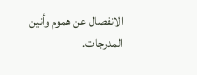الانفصال عن هموم وأنين المدرجات.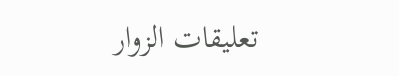تعليقات الزوار